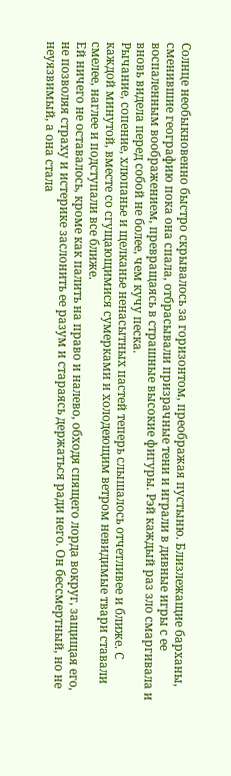Солнце необыкновенно быстро скрывалось за горизонтом, преображая пустыню. Близлежащие барханы, сменившие географию пока она спала, отбрасывали призрачные тени и играли в дивные игры с ее воспаленным воображением, превращаясь в страшные высокие фигуры. Рэй каждый раз зло смаргивала и вновь видела перед собой не более, чем кучу песка.
Рычание, сопение, хлюпанье и щелканье ненасытных пастей теперь слышалось отчетливее и ближе. С каждой минутой, вместе со сгущающимися сумерками и холодеющим ветром невидимые твари ставали смелее, наглее и подступали все ближе.
Ей ничего не оставалось, кроме как палить на право и налево, обходя спящего лорда вокруг, защищая его, не позволяя страху и истерике заслонить ее разум и стараясь держаться ради него. Он бессмертный, но не неуязвимый, а она стала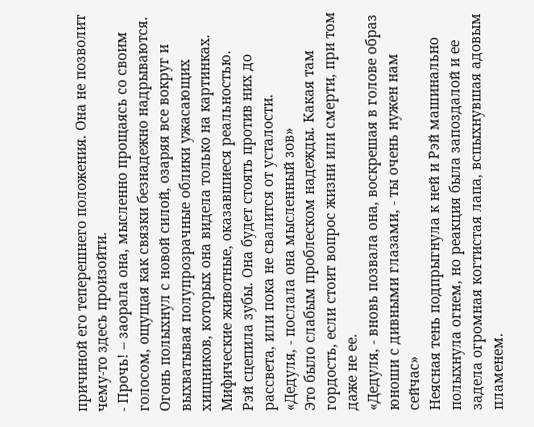причиной его теперешнего положения. Она не позволит чему-то здесь произойти.
- Прочь! – заорала она, мысленно прощаясь со своим голосом, ощущая как связки безнадежно надрываются. Огонь полыхнул с новой силой, озаряя все вокруг и выхватывая полупрозрачные облики ужасающих хищников, которых она видела только на картинках. Мифические животные, оказавшиеся реальностью.
Рэй сцепила зубы. Она будет стоять против них до рассвета, или пока не свалится от усталости.
«Дедуля, - послала она мысленный зов»
Это было слабым проблеском надежды. Какая там гордость, если стоит вопрос жизни или смерти, при том даже не ее.
«Дедуля, - вновь позвала она, воскрешая в голове образ юноши с дивными глазами, - ты очень нужен нам сейчас»
Неясная тень подпрыгнула к ней и Рэй машинально полыхнула огнем, но реакция была запоздалой и ее задела огромная когтистая лапа, вспыхнувшая адовым пламенем.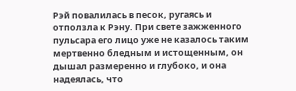Рэй повалилась в песок, ругаясь и отползла к Рэну. При свете зажженного пульсара его лицо уже не казалось таким мертвенно бледным и истощенным, он дышал размеренно и глубоко, и она надеялась, что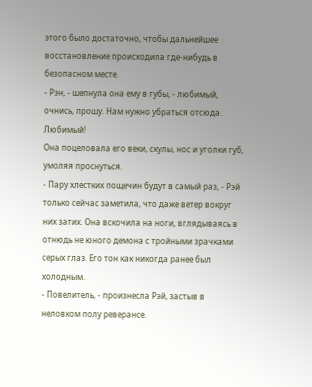этого было достаточно, чтобы дальнейшее восстановление происходила где-нибудь в безопасном месте.
- Рэн, - шепнула она ему в губы, - любимый, очнись, прошу. Нам нужно убраться отсюда. Любимый!
Она поцеловала его веки, скулы, нос и уголки губ, умоляя проснуться.
- Пару хлестких пощечин будут в самый раз, - Рэй только сейчас заметила, что даже ветер вокруг них затих. Она вскочила на ноги, вглядываясь в отнюдь не юного демона с тройными зрачками серых глаз. Его тон как никогда ранее был холодным.
- Повелитель, - произнесла Рэй, застыв в неловком полу реверансе.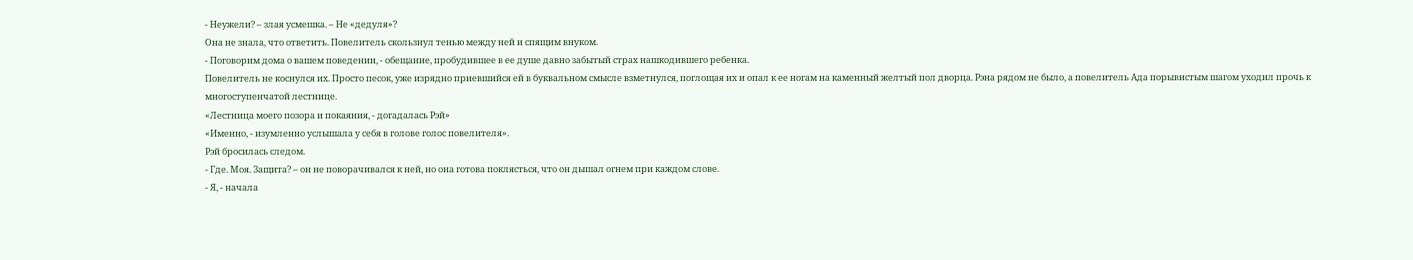- Неужели? – злая усмешка. – Не «дедуля»?
Она не знала, что ответить. Повелитель скользнул тенью между ней и спящим внуком.
- Поговорим дома о вашем поведении, - обещание, пробудившее в ее душе давно забытый страх нашкодившего ребенка.
Повелитель не коснулся их. Просто песок, уже изрядно приевшийся ей в буквальном смысле взметнулся, поглощая их и опал к ее ногам на каменный желтый пол дворца. Рэна рядом не было, а повелитель Ада порывистым шагом уходил прочь к многоступенчатой лестнице.
«Лестница моего позора и покаяния, - догадалась Рэй»
«Именно, - изумленно услышала у себя в голове голос повелителя».
Рэй бросилась следом.
- Где. Моя. Защита? – он не поворачивался к ней, но она готова поклясться, что он дышал огнем при каждом слове.
- Я, - начала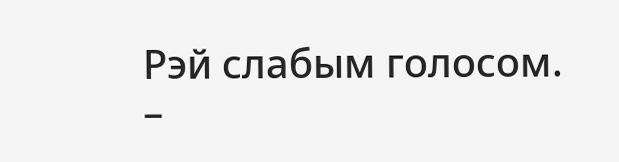Рэй слабым голосом. –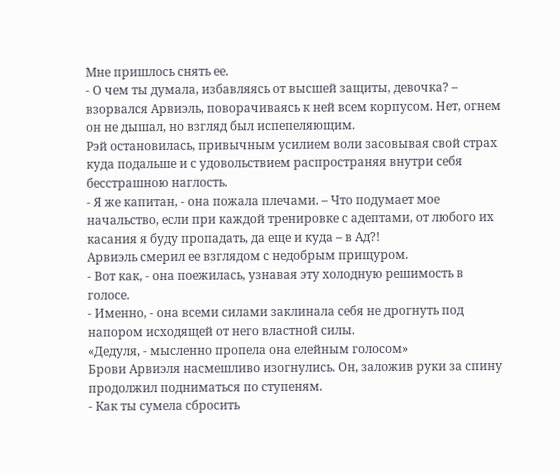Мне пришлось снять ее.
- О чем ты думала, избавляясь от высшей защиты, девочка? – взорвался Арвиэль, поворачиваясь к ней всем корпусом. Нет, огнем он не дышал, но взгляд был испепеляющим.
Рэй остановилась, привычным усилием воли засовывая свой страх куда подальше и с удовольствием распространяя внутри себя бесстрашною наглость.
- Я же капитан, - она пожала плечами. – Что подумает мое начальство, если при каждой тренировке с адептами, от любого их касания я буду пропадать, да еще и куда – в Ад?!
Арвиэль смерил ее взглядом с недобрым прищуром.
- Вот как, - она поежилась, узнавая эту холодную решимость в голосе.
- Именно, - она всеми силами заклинала себя не дрогнуть под напором исходящей от него властной силы.
«Дедуля, - мысленно пропела она елейным голосом»
Брови Арвиэля насмешливо изогнулись. Он, заложив руки за спину продолжил подниматься по ступеням.
- Как ты сумела сбросить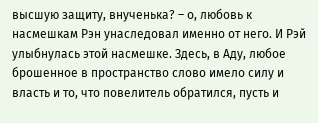высшую защиту, внученька? – о, любовь к насмешкам Рэн унаследовал именно от него. И Рэй улыбнулась этой насмешке. Здесь, в Аду, любое брошенное в пространство слово имело силу и власть и то, что повелитель обратился, пусть и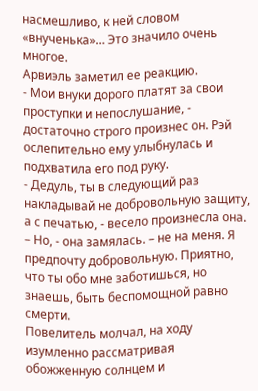насмешливо, к ней словом «внученька»… Это значило очень многое.
Арвиэль заметил ее реакцию.
- Мои внуки дорого платят за свои проступки и непослушание, - достаточно строго произнес он. Рэй ослепительно ему улыбнулась и подхватила его под руку.
- Дедуль, ты в следующий раз накладывай не добровольную защиту, а с печатью, - весело произнесла она. – Но, - она замялась. – не на меня. Я предпочту добровольную. Приятно, что ты обо мне заботишься, но знаешь, быть беспомощной равно смерти.
Повелитель молчал, на ходу изумленно рассматривая обожженную солнцем и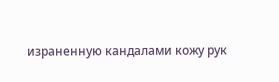израненную кандалами кожу рук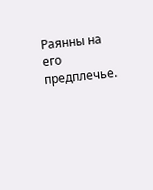Раянны на его предплечье.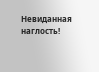Невиданная наглость!